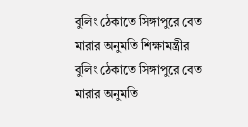বুলিং ঠেকাতে সিঙ্গাপুরে বেত মারার অনুমতি শিক্ষামন্ত্রীর
বুলিং ঠেকাতে সিঙ্গাপুরে বেত মারার অনুমতি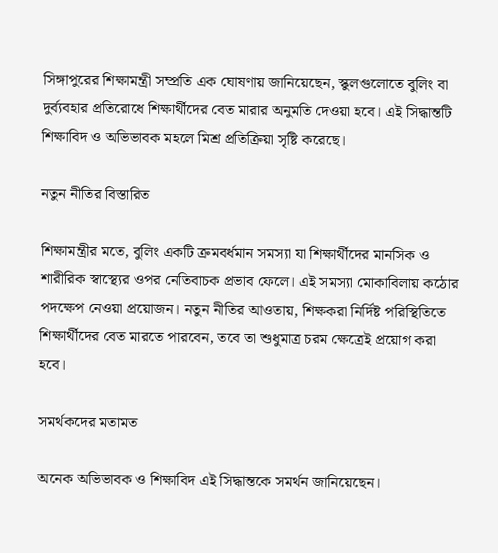সিঙ্গাপুরের শিক্ষামন্ত্রী সম্প্রতি এক ঘোষণায় জানিয়েছেন, স্কুলগুলোতে বুলিং বা দুর্ব্যবহার প্রতিরোধে শিক্ষার্থীদের বেত মারার অনুমতি দেওয়া হবে। এই সিদ্ধান্তটি শিক্ষাবিদ ও অভিভাবক মহলে মিশ্র প্রতিক্রিয়া সৃষ্টি করেছে।

নতুন নীতির বিস্তারিত

শিক্ষামন্ত্রীর মতে, বুলিং একটি ক্রমবর্ধমান সমস্যা যা শিক্ষার্থীদের মানসিক ও শারীরিক স্বাস্থ্যের ওপর নেতিবাচক প্রভাব ফেলে। এই সমস্যা মোকাবিলায় কঠোর পদক্ষেপ নেওয়া প্রয়োজন। নতুন নীতির আওতায়, শিক্ষকরা নির্দিষ্ট পরিস্থিতিতে শিক্ষার্থীদের বেত মারতে পারবেন, তবে তা শুধুমাত্র চরম ক্ষেত্রেই প্রয়োগ করা হবে।

সমর্থকদের মতামত

অনেক অভিভাবক ও শিক্ষাবিদ এই সিদ্ধান্তকে সমর্থন জানিয়েছেন।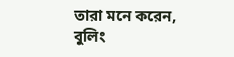তারা মনে করেন, বুলিং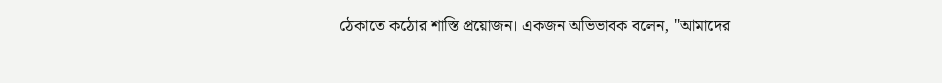ঠেকাতে কঠোর শাস্তি প্রয়োজন। একজন অভিভাবক বলেন, "আমাদের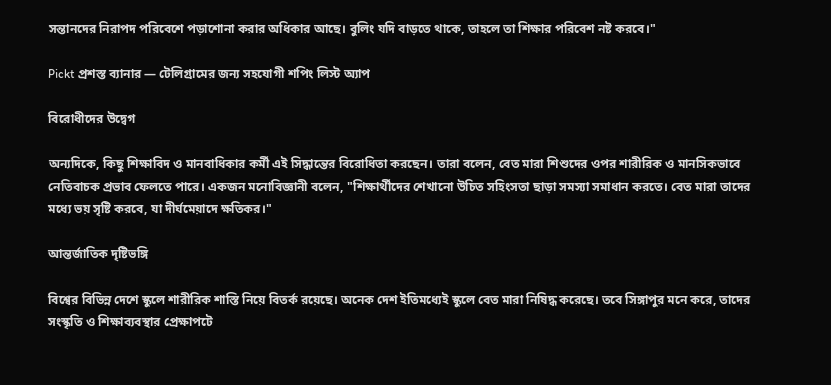সন্তানদের নিরাপদ পরিবেশে পড়াশোনা করার অধিকার আছে। বুলিং যদি বাড়তে থাকে, তাহলে তা শিক্ষার পরিবেশ নষ্ট করবে।"

Pickt প্রশস্ত ব্যানার — টেলিগ্রামের জন্য সহযোগী শপিং লিস্ট অ্যাপ

বিরোধীদের উদ্বেগ

অন্যদিকে, কিছু শিক্ষাবিদ ও মানবাধিকার কর্মী এই সিদ্ধান্তের বিরোধিতা করছেন। তারা বলেন, বেত মারা শিশুদের ওপর শারীরিক ও মানসিকভাবে নেতিবাচক প্রভাব ফেলতে পারে। একজন মনোবিজ্ঞানী বলেন, "শিক্ষার্থীদের শেখানো উচিত সহিংসতা ছাড়া সমস্যা সমাধান করতে। বেত মারা তাদের মধ্যে ভয় সৃষ্টি করবে, যা দীর্ঘমেয়াদে ক্ষতিকর।"

আন্তর্জাতিক দৃষ্টিভঙ্গি

বিশ্বের বিভিন্ন দেশে স্কুলে শারীরিক শাস্তি নিয়ে বিতর্ক রয়েছে। অনেক দেশ ইতিমধ্যেই স্কুলে বেত মারা নিষিদ্ধ করেছে। তবে সিঙ্গাপুর মনে করে, তাদের সংস্কৃতি ও শিক্ষাব্যবস্থার প্রেক্ষাপটে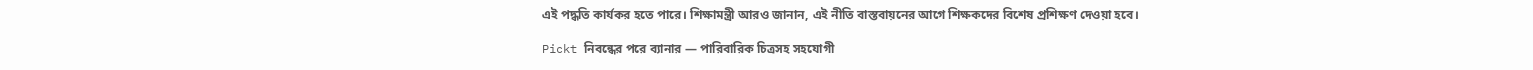এই পদ্ধতি কার্যকর হতে পারে। শিক্ষামন্ত্রী আরও জানান, এই নীতি বাস্তবায়নের আগে শিক্ষকদের বিশেষ প্রশিক্ষণ দেওয়া হবে।

Pickt নিবন্ধের পরে ব্যানার — পারিবারিক চিত্রসহ সহযোগী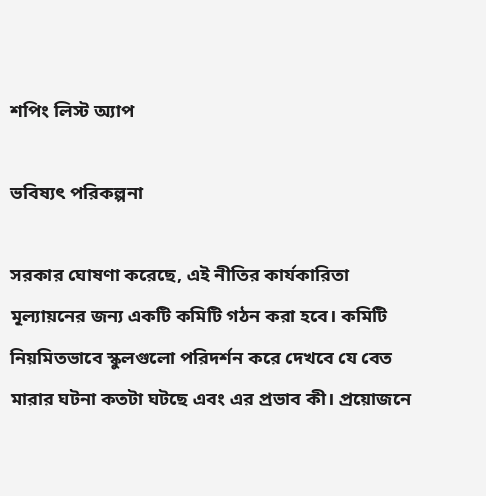শপিং লিস্ট অ্যাপ

ভবিষ্যৎ পরিকল্পনা

সরকার ঘোষণা করেছে, এই নীতির কার্যকারিতা মূল্যায়নের জন্য একটি কমিটি গঠন করা হবে। কমিটি নিয়মিতভাবে স্কুলগুলো পরিদর্শন করে দেখবে যে বেত মারার ঘটনা কতটা ঘটছে এবং এর প্রভাব কী। প্রয়োজনে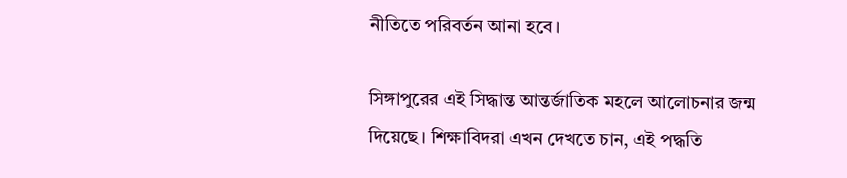নীতিতে পরিবর্তন আনা হবে।

সিঙ্গাপুরের এই সিদ্ধান্ত আন্তর্জাতিক মহলে আলোচনার জন্ম দিয়েছে। শিক্ষাবিদরা এখন দেখতে চান, এই পদ্ধতি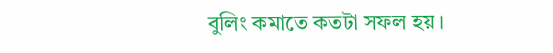বুলিং কমাতে কতটা সফল হয়।